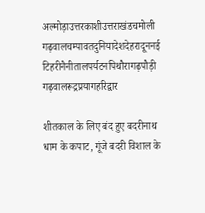अल्मोड़ाउत्तरकाशीउत्तराखंडचमोली गढ़वालचम्पावतदुनियादेशदेहरादूननई टिहरीनैनीतालपर्यटनपिथौरागढ़पौड़ी गढ़वालरूद्रप्रयागहरिद्वार

शीतकाल के लिए बंद हुए बदरीनाथ धाम के कपाट, गूंजे बदरी विशाल के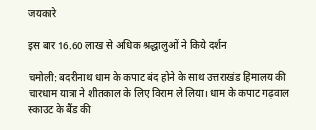जयकारे

इस बार 16.60 लाख से अधिक श्रद्धालुओं ने किये दर्शन

चमोली: बदरीनाथ धाम के कपाट बंद होने के साथ उत्तराखंड हिमालय की चारधाम यात्रा ने शीतकाल के लिए विराम ले लिया। धाम के कपाट गढ़वाल स्काउट के बैंड की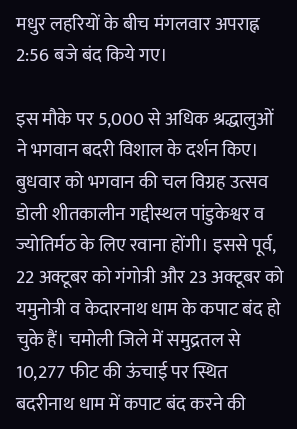मधुर लहरियों के बीच मंगलवार अपराह्न 2:56 बजे बंद किये गए।

इस मौके पर 5,000 से अधिक श्रद्धालुओं ने भगवान बदरी विशाल के दर्शन किए। बुधवार को भगवान की चल विग्रह उत्सव डोली शीतकालीन गद्दीस्थल पांडुकेश्वर व ज्योतिर्मठ के लिए रवाना होंगी। इससे पूर्व, 22 अक्टूबर को गंगोत्री और 23 अक्टूबर को यमुनोत्री व केदारनाथ धाम के कपाट बंद हो चुके हैं। चमोली जिले में समुद्रतल से 10,277 फीट की ऊंचाई पर स्थित बदरीनाथ धाम में कपाट बंद करने की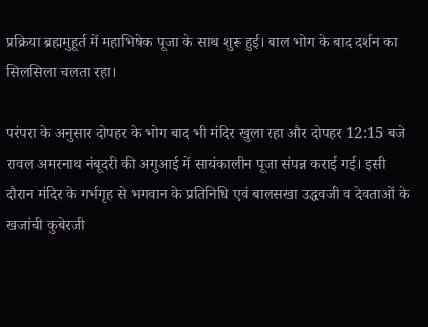प्रक्रिया ब्रह्ममुहूर्त में महाभिषेक पूजा के साथ शुरू हुई। बाल भोग के बाद दर्शन का सिलसिला चलता रहा।

परंपरा के अनुसार दोपहर के भोग बाद भी मंदिर खुला रहा और दोपहर 12:15 बजे रावल अमरनाथ नंबूदरी की अगुआई में सायंकालीन पूजा संपन्न कराई गई। इसी दौरान मंदिर के गर्भगृह से भगवान के प्रतिनिधि एवं बालसखा उद्धवजी व देवताओं के खजांची कुबेरजी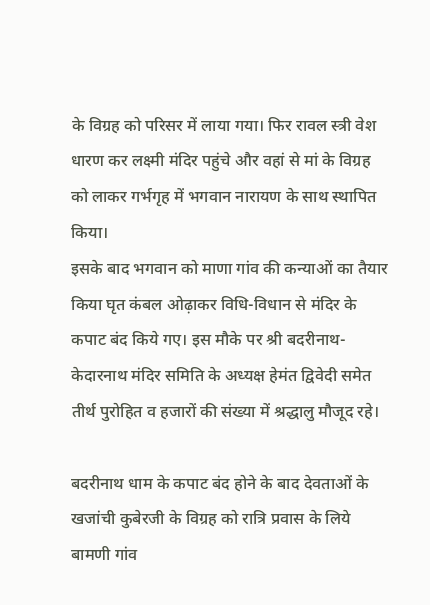के विग्रह को परिसर में लाया गया। फिर रावल स्त्री वेश धारण कर लक्ष्मी मंदिर पहुंचे और वहां से मां के विग्रह को लाकर गर्भगृह में भगवान नारायण के साथ स्थापित किया।
इसके बाद भगवान को माणा गांव की कन्याओं का तैयार किया घृत कंबल ओढ़ाकर विधि-विधान से मंदिर के कपाट बंद किये गए। इस मौके पर श्री बदरीनाथ-केदारनाथ मंदिर समिति के अध्यक्ष हेमंत द्विवेदी समेत तीर्थ पुरोहित व हजारों की संख्या में श्रद्धालु मौजूद रहे।

बदरीनाथ धाम के कपाट बंद होने के बाद देवताओं के खजांची कुबेरजी के विग्रह को रात्रि प्रवास के लिये बामणी गांव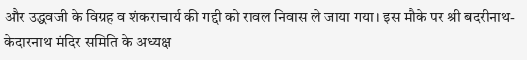और उद्धवजी के विग्रह व शंकराचार्य की गद्दी को रावल निवास ले जाया गया। इस मौके पर श्री बदरीनाथ-केदारनाथ मंदिर समिति के अध्यक्ष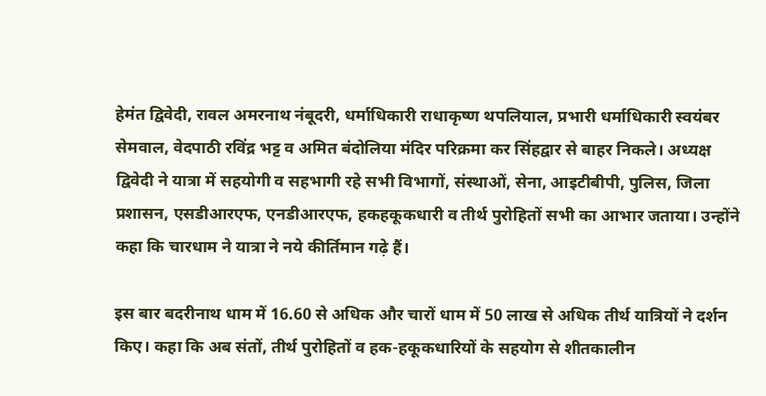हेमंत द्विवेदी, रावल अमरनाथ नंबूदरी, धर्माधिकारी राधाकृष्ण थपलियाल, प्रभारी धर्माधिकारी स्वयंबर सेमवाल, वेदपाठी रविंद्र भट्ट व अमित बंदोलिया मंदिर परिक्रमा कर सिंहद्वार से बाहर निकले। अध्यक्ष द्विवेदी ने यात्रा में सहयोगी व सहभागी रहे सभी विभागों, संस्थाओं, सेना, आइटीबीपी, पुलिस, जिला प्रशासन, एसडीआरएफ, एनडीआरएफ, हकहकूकधारी व तीर्थ पुरोहितों सभी का आभार जताया। उन्होंने कहा कि चारधाम ने यात्रा ने नये कीर्तिमान गढ़े हैं।

इस बार बदरीनाथ धाम में 16.60 से अधिक और चारों धाम में 50 लाख से अधिक तीर्थ यात्रियों ने दर्शन किए। कहा कि अब संतों, तीर्थ पुरोहितों व हक-हकूकधारियों के सहयोग से शीतकालीन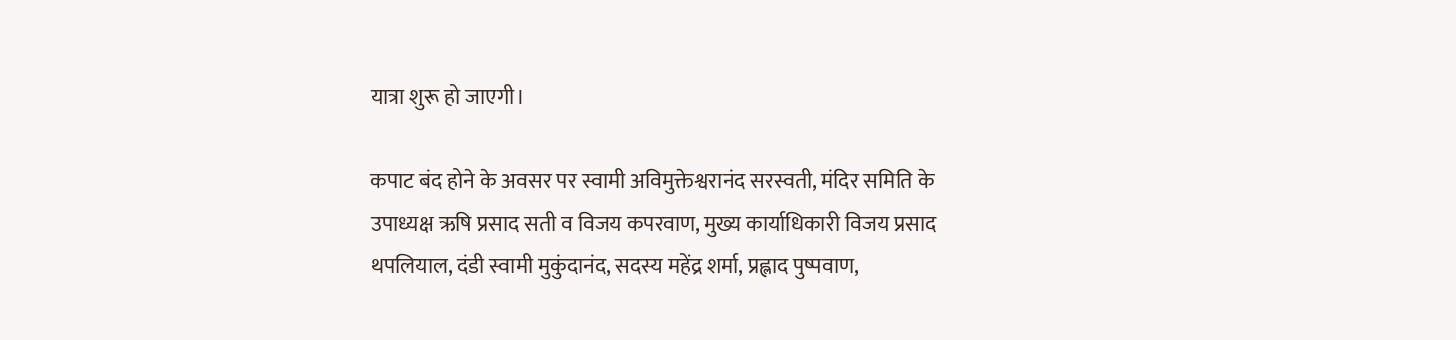यात्रा शुरू हो जाएगी।

कपाट बंद होने के अवसर पर स्वामी अविमुक्तेश्वरानंद सरस्वती, मंदिर समिति के उपाध्यक्ष ऋषि प्रसाद सती व विजय कपरवाण, मुख्य कार्याधिकारी विजय प्रसाद थपलियाल, दंडी स्वामी मुकुंदानंद, सदस्य महेंद्र शर्मा, प्रह्लाद पुष्पवाण,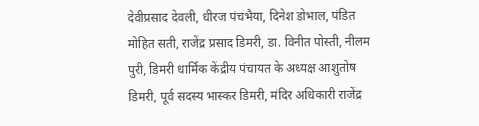देवीप्रसाद देवली, धीरज पंचभैया, दिनेश डोभाल, पंडित मोहित सती, राजेंद्र प्रसाद डिमरी, डा. विनीत पोस्ती, नीलम पुरी, डिमरी धार्मिक केंद्रीय पंचायत के अध्यक्ष आशुतोष डिमरी, पूर्व सदस्य भास्कर डिमरी, मंदिर अधिकारी राजेंद्र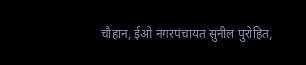चौहान, ईओ नगरपंचायत सुनील पुरोहित,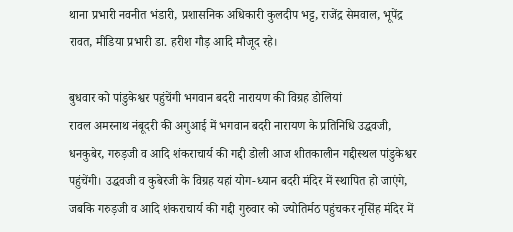थाना प्रभारी नवनीत भंडारी, प्रशासनिक अधिकारी कुलदीप भट्ट, राजेंद्र सेमवाल, भूपेंद्र रावत, मीडिया प्रभारी डा. हरीश गौड़ आदि मौजूद रहे।

बुधवार को पांडुकेश्वर पहुंचेंगी भगवान बदरी नारायण की विग्रह डोलियां
रावल अमरनाथ नंबूदरी की अगुआई में भगवान बदरी नारायण के प्रतिनिधि उद्धवजी, धनकुबेर, गरुड़जी व आदि शंकराचार्य की गद्दी डोली आज शीतकालीन गद्दीस्थल पांडुकेश्वर पहुंचेंगी। उद्धवजी व कुबेरजी के विग्रह यहां योग-ध्यान बदरी मंदिर में स्थापित हो जाएंगे, जबकि गरुड़जी व आदि शंकराचार्य की गद्दी गुरुवार को ज्योतिर्मठ पहुंचकर नृसिंह मंदिर में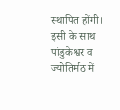स्थापित होंगी। इसी के साथ पांडुकेश्वर व ज्योतिर्मठ में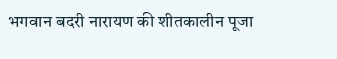भगवान बदरी नारायण की शीतकालीन पूजा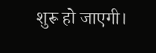शुरू हो जाएगी।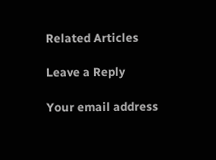Related Articles

Leave a Reply

Your email address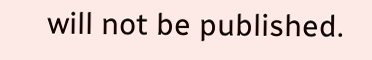will not be published.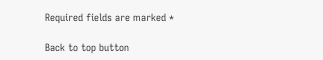Required fields are marked *

Back to top button